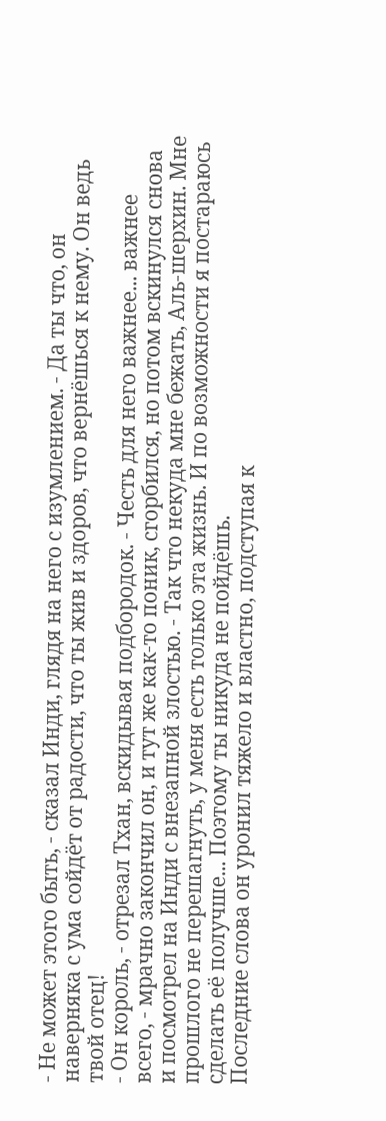- Не может этого быть, - сказал Инди, глядя на него с изумлением. - Да ты что, он наверняка с ума сойдёт от радости, что ты жив и здоров, что вернёшься к нему. Он ведь твой отец!
- Он король, - отрезал Тхан, вскидывая подбородок. - Честь для него важнее... важнее всего, - мрачно закончил он, и тут же как-то поник, сгорбился, но потом вскинулся снова и посмотрел на Инди с внезапной злостью. - Так что некуда мне бежать, Аль-шерхин. Мне прошлого не перешагнуть, у меня есть только эта жизнь. И по возможности я постараюсь сделать её получше... Поэтому ты никуда не пойдёшь.
Последние слова он уронил тяжело и властно, подступая к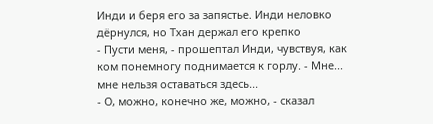Инди и беря его за запястье. Инди неловко дёрнулся, но Тхан держал его крепко
- Пусти меня, - прошептал Инди, чувствуя, как ком понемногу поднимается к горлу. - Мне... мне нельзя оставаться здесь...
- О, можно, конечно же, можно, - сказал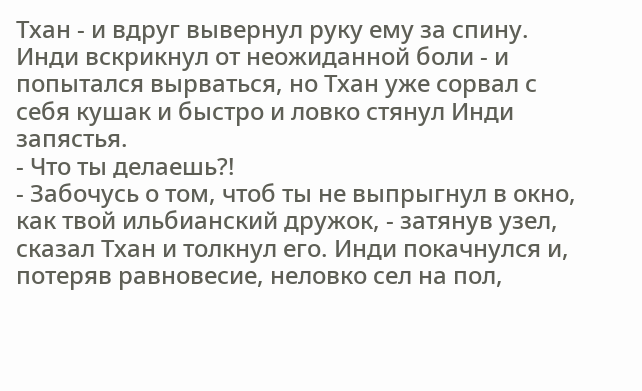Тхан - и вдруг вывернул руку ему за спину.
Инди вскрикнул от неожиданной боли - и попытался вырваться, но Тхан уже сорвал с себя кушак и быстро и ловко стянул Инди запястья.
- Что ты делаешь?!
- Забочусь о том, чтоб ты не выпрыгнул в окно, как твой ильбианский дружок, - затянув узел, сказал Тхан и толкнул его. Инди покачнулся и, потеряв равновесие, неловко сел на пол,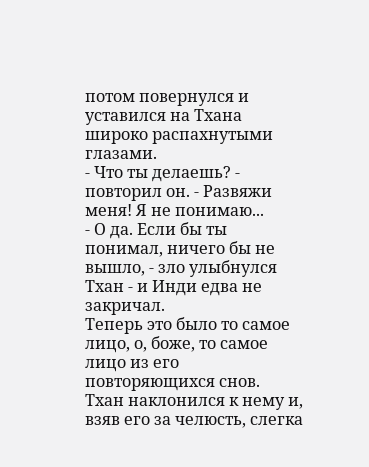потом повернулся и уставился на Тхана широко распахнутыми глазами.
- Что ты делаешь? - повторил он. - Развяжи меня! Я не понимаю...
- О да. Если бы ты понимал, ничего бы не вышло, - зло улыбнулся Тхан - и Инди едва не закричал.
Теперь это было то самое лицо, о, боже, то самое лицо из его повторяющихся снов.
Тхан наклонился к нему и, взяв его за челюсть, слегка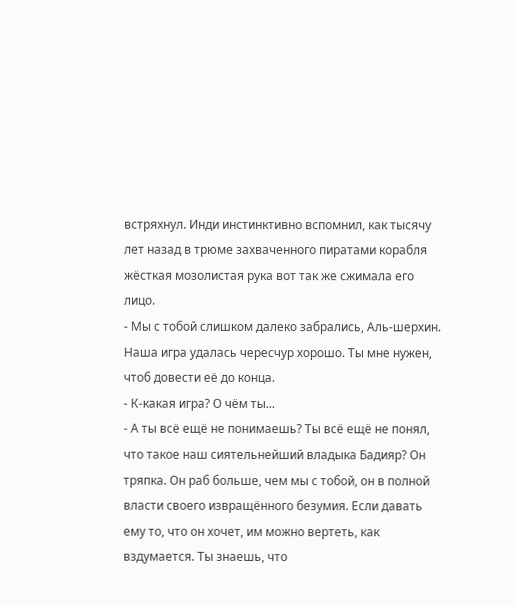встряхнул. Инди инстинктивно вспомнил, как тысячу лет назад в трюме захваченного пиратами корабля жёсткая мозолистая рука вот так же сжимала его лицо.
- Мы с тобой слишком далеко забрались, Аль-шерхин. Наша игра удалась чересчур хорошо. Ты мне нужен, чтоб довести её до конца.
- К-какая игра? О чём ты...
- А ты всё ещё не понимаешь? Ты всё ещё не понял, что такое наш сиятельнейший владыка Бадияр? Он тряпка. Он раб больше, чем мы с тобой, он в полной власти своего извращённого безумия. Если давать ему то, что он хочет, им можно вертеть, как вздумается. Ты знаешь, что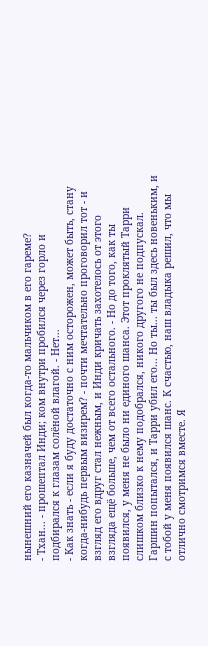нынешний его казначей был когда-то мальчиком в его гареме?
- Тхан... - прошептал Инди; ком внутри пробился через горло и подбирался к глазам солёной влагой. - Нет...
- Как знать - если я буду достаточно с ним осторожен, может быть, стану когда-нибудь первым визирем? - почти мечтательно проговорил тот - и взгляд его вдруг стал нежным, и Инди кричать захотелось от этого взгляда ещё больше, чем от всего остального. - Но до того, как ты появился, у меня не было ни единого шанса. Этот проклятый Тарри слишком близко к нему подобрался, никого другого не подпускал. Гаршин попытался, и Тарри убил его... Но ты... ты был здесь новеньким, и с тобой у меня появился шанс. К счастью, наш владыка решил, что мы отлично смотримся вместе. Я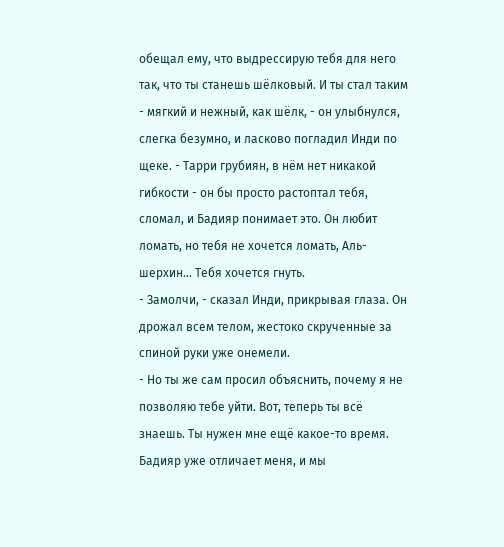обещал ему, что выдрессирую тебя для него так, что ты станешь шёлковый. И ты стал таким - мягкий и нежный, как шёлк, - он улыбнулся, слегка безумно, и ласково погладил Инди по щеке. - Тарри грубиян, в нём нет никакой гибкости - он бы просто растоптал тебя, сломал, и Бадияр понимает это. Он любит ломать, но тебя не хочется ломать, Аль-шерхин... Тебя хочется гнуть.
- Замолчи, - сказал Инди, прикрывая глаза. Он дрожал всем телом, жестоко скрученные за спиной руки уже онемели.
- Но ты же сам просил объяснить, почему я не позволяю тебе уйти. Вот, теперь ты всё знаешь. Ты нужен мне ещё какое-то время. Бадияр уже отличает меня, и мы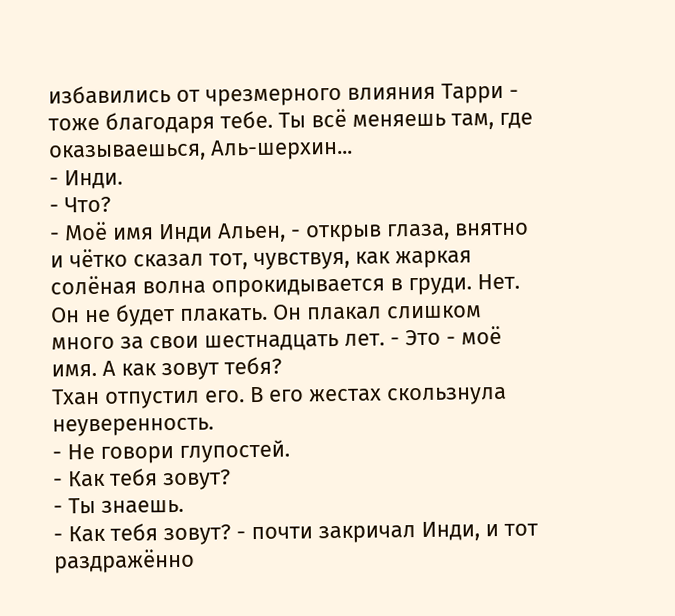избавились от чрезмерного влияния Тарри - тоже благодаря тебе. Ты всё меняешь там, где оказываешься, Аль-шерхин...
- Инди.
- Что?
- Моё имя Инди Альен, - открыв глаза, внятно и чётко сказал тот, чувствуя, как жаркая солёная волна опрокидывается в груди. Нет. Он не будет плакать. Он плакал слишком много за свои шестнадцать лет. - Это - моё имя. А как зовут тебя?
Тхан отпустил его. В его жестах скользнула неуверенность.
- Не говори глупостей.
- Как тебя зовут?
- Ты знаешь.
- Как тебя зовут? - почти закричал Инди, и тот раздражённо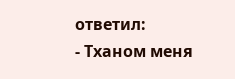ответил:
- Тханом меня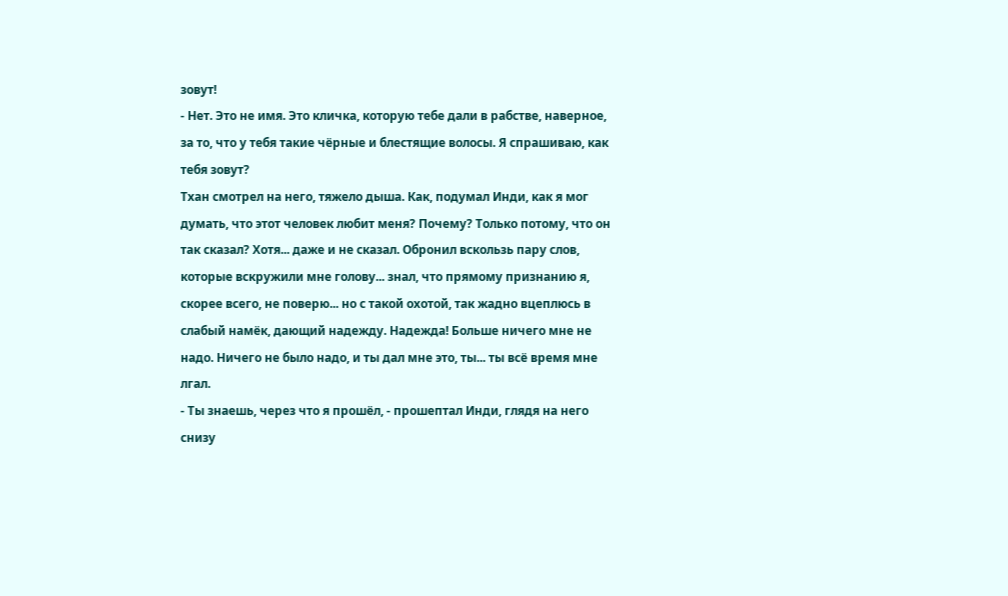зовут!
- Нет. Это не имя. Это кличка, которую тебе дали в рабстве, наверное, за то, что у тебя такие чёрные и блестящие волосы. Я спрашиваю, как тебя зовут?
Тхан смотрел на него, тяжело дыша. Как, подумал Инди, как я мог думать, что этот человек любит меня? Почему? Только потому, что он так сказал? Хотя... даже и не сказал. Обронил вскользь пару слов, которые вскружили мне голову... знал, что прямому признанию я, скорее всего, не поверю... но с такой охотой, так жадно вцеплюсь в слабый намёк, дающий надежду. Надежда! Больше ничего мне не надо. Ничего не было надо, и ты дал мне это, ты... ты всё время мне лгал.
- Ты знаешь, через что я прошёл, - прошептал Инди, глядя на него снизу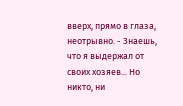вверх, прямо в глаза, неотрывно. - Знаешь, что я выдержал от своих хозяев... Но никто, ни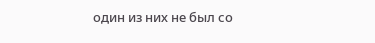один из них не был со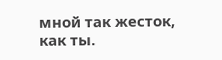мной так жесток, как ты.